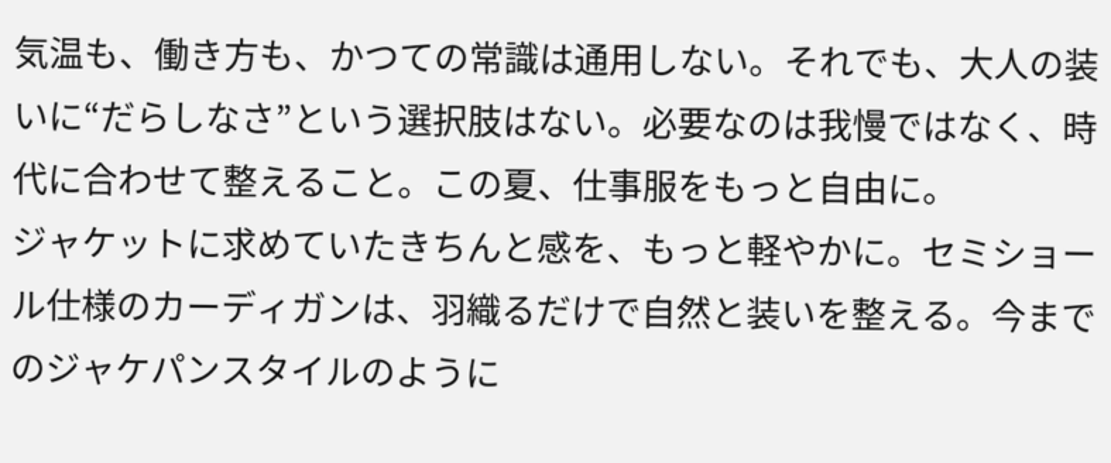気温も、働き方も、かつての常識は通用しない。それでも、大人の装いに“だらしなさ”という選択肢はない。必要なのは我慢ではなく、時代に合わせて整えること。この夏、仕事服をもっと自由に。
ジャケットに求めていたきちんと感を、もっと軽やかに。セミショール仕様のカーディガンは、羽織るだけで自然と装いを整える。今までのジャケパンスタイルのように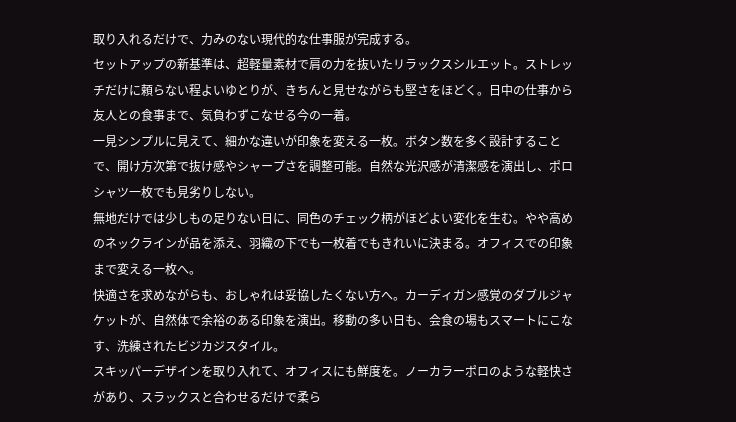取り入れるだけで、力みのない現代的な仕事服が完成する。
セットアップの新基準は、超軽量素材で肩の力を抜いたリラックスシルエット。ストレッチだけに頼らない程よいゆとりが、きちんと見せながらも堅さをほどく。日中の仕事から友人との食事まで、気負わずこなせる今の一着。
一見シンプルに見えて、細かな違いが印象を変える一枚。ボタン数を多く設計することで、開け方次第で抜け感やシャープさを調整可能。自然な光沢感が清潔感を演出し、ポロシャツ一枚でも見劣りしない。
無地だけでは少しもの足りない日に、同色のチェック柄がほどよい変化を生む。やや高めのネックラインが品を添え、羽織の下でも一枚着でもきれいに決まる。オフィスでの印象まで変える一枚へ。
快適さを求めながらも、おしゃれは妥協したくない方へ。カーディガン感覚のダブルジャケットが、自然体で余裕のある印象を演出。移動の多い日も、会食の場もスマートにこなす、洗練されたビジカジスタイル。
スキッパーデザインを取り入れて、オフィスにも鮮度を。ノーカラーポロのような軽快さがあり、スラックスと合わせるだけで柔ら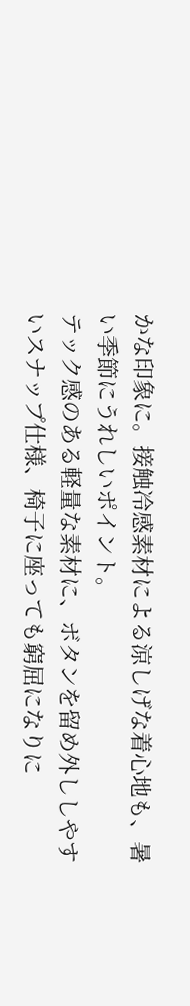かな印象に。接触冷感素材による涼しげな着心地も、暑い季節にうれしいポイント。
テック感のある軽量な素材に、ボタンを留め外ししやすいスナップ仕様、椅子に座っても窮屈になりに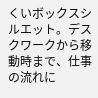くいボックスシルエット。デスクワークから移動時まで、仕事の流れに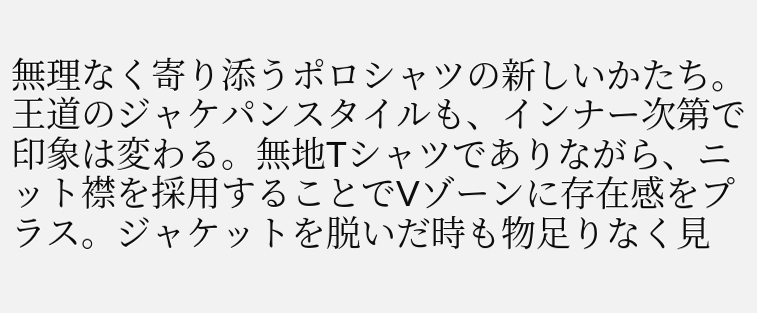無理なく寄り添うポロシャツの新しいかたち。
王道のジャケパンスタイルも、インナー次第で印象は変わる。無地Tシャツでありながら、ニット襟を採用することでVゾーンに存在感をプラス。ジャケットを脱いだ時も物足りなく見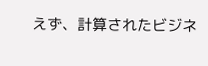えず、計算されたビジネ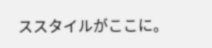ススタイルがここに。